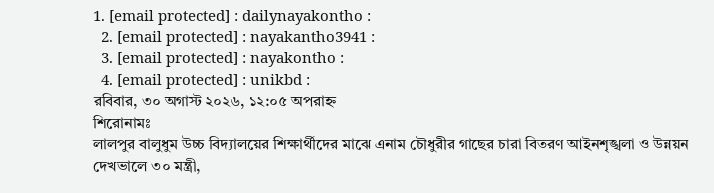1. [email protected] : dailynayakontho :
  2. [email protected] : nayakantho3941 :
  3. [email protected] : nayakontho :
  4. [email protected] : unikbd :
রবিবার, ৩০ অগাস্ট ২০২৬, ১২:০৫ অপরাহ্ন
শিরোনামঃ
লালপুর বালুধুম উচ্চ বিদ্যালয়ের শিক্ষার্থীদের মাঝে এনাম চৌধুরীর গাছের চারা বিতরণ আইনশৃঙ্খলা ও উন্নয়ন দেখভালে ৩০ মন্ত্রী,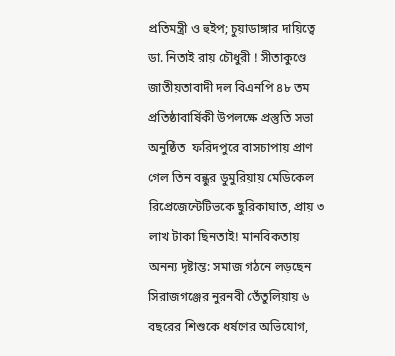প্রতিমন্ত্রী ও হুইপ; চুয়াডাঙ্গার দায়িত্বে ডা. নিতাই রায় চৌধুরী ! সীতাকুণ্ডে জাতীয়তাবাদী দল বিএনপি ৪৮ তম প্রতিষ্ঠাবার্ষিকী উপলক্ষে প্রস্তুতি সভা অনুষ্ঠিত  ফরিদপুরে বাসচাপায় প্রাণ গেল তিন বন্ধুর ডুমুরিয়ায় মেডিকেল রিপ্রেজেন্টেটিভকে ছুরিকাঘাত, প্রায় ৩ লাখ টাকা ছিনতাই! মানবিকতায় অনন্য দৃষ্টান্ত: সমাজ গঠনে লড়ছেন সিরাজগঞ্জের নুরনবী তেঁতুলিয়ায় ৬ বছরের শিশুকে ধর্ষণের অভিযোগ,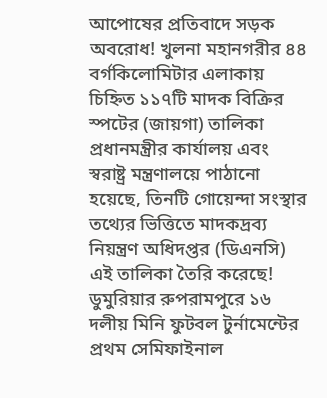আপোষের প্রতিবাদে সড়ক অবরোধ! খুলনা মহানগরীর ৪৪ বর্গকিলোমিটার এলাকায় চিহ্নিত ১১৭টি মাদক বিক্রির স্পটের (জায়গা) তালিকা প্রধানমন্ত্রীর কার্যালয় এবং স্বরাষ্ট্র মন্ত্রণালয়ে পাঠানো হয়েছে, তিনটি গোয়েন্দা সংস্থার তথ্যের ভিত্তিতে মাদকদ্রব্য নিয়ন্ত্রণ অধিদপ্তর (ডিএনসি) এই তালিকা তৈরি করেছে! ডুমুরিয়ার রুপরামপুরে ১৬ দলীয় মিনি ফুটবল টুর্নামেন্টের প্রথম সেমিফাইনাল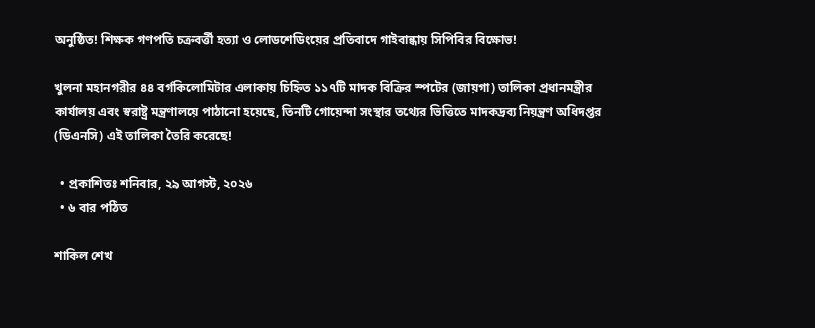অনুষ্ঠিত! শিক্ষক গণপতি চক্রবর্ত্তী হত্যা ও লোডশেডিংয়ের প্রতিবাদে গাইবান্ধায় সিপিবির বিক্ষোভ!

খুলনা মহানগরীর ৪৪ বর্গকিলোমিটার এলাকায় চিহ্নিত ১১৭টি মাদক বিক্রির স্পটের (জায়গা) তালিকা প্রধানমন্ত্রীর কার্যালয় এবং স্বরাষ্ট্র মন্ত্রণালয়ে পাঠানো হয়েছে, তিনটি গোয়েন্দা সংস্থার তথ্যের ভিত্তিতে মাদকদ্রব্য নিয়ন্ত্রণ অধিদপ্তর (ডিএনসি) এই তালিকা তৈরি করেছে!

  • প্রকাশিতঃ শনিবার, ২৯ আগস্ট, ২০২৬
  • ৬ বার পঠিত

শাকিল শেখ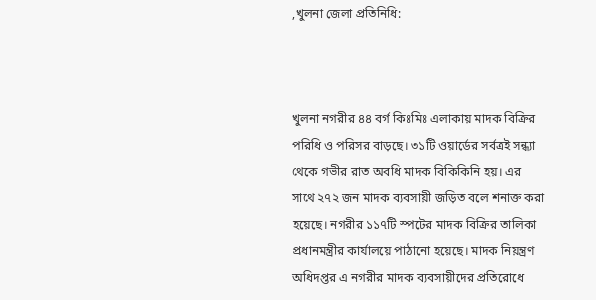,খুলনা জেলা প্রতিনিধি:



খুলনা নগরীর ৪৪ বর্গ কিঃমিঃ এলাকায় মাদক বিক্রির পরিধি ও পরিসর বাড়ছে। ৩১টি ওয়ার্ডের সর্বত্রই সন্ধ্যা থেকে গভীর রাত অবধি মাদক বিকিকিনি হয়। এর সাথে ২৭২ জন মাদক ব্যবসায়ী জড়িত বলে শনাক্ত করা হয়েছে। নগরীর ১১৭টি স্পটের মাদক বিক্রির তালিকা প্রধানমন্ত্রীর কার্যালয়ে পাঠানো হয়েছে। মাদক নিয়ন্ত্রণ অধিদপ্তর এ নগরীর মাদক ব্যবসায়ীদের প্রতিরোধে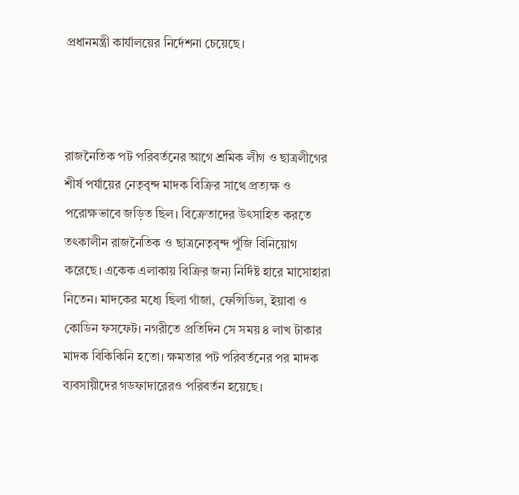প্রধানমন্ত্রী কার্যালয়ের নির্দেশনা চেয়েছে।



রাজনৈতিক পট পরিবর্তনের আগে শ্রমিক লীগ ও ছাত্রলীগের শীর্ষ পর্যায়ের নেতৃবৃন্দ মাদক বিক্রির সাথে প্রত্যক্ষ ও পরোক্ষভাবে জড়িত ছিল। বিক্রেতাদের উৎসাহিত করতে তৎকালীন রাজনৈতিক ও ছাত্রনেতৃবৃন্দ পুঁজি বিনিয়োগ করেছে। একেক এলাকায় বিক্রির জন্য নির্দিষ্ট হারে মাসোহারা নিতেন। মাদকের মধ্যে ছিলা গাঁজা, ফেন্সিডিল, ইয়াবা ও কোডিন ফসফেট। নগরীতে প্রতিদিন সে সময় ৪ লাখ টাকার মাদক বিকিকিনি হতো। ক্ষমতার পট পরিবর্তনের পর মাদক ব্যবসায়ীদের গডফাদারেরও পরিবর্তন হয়েছে।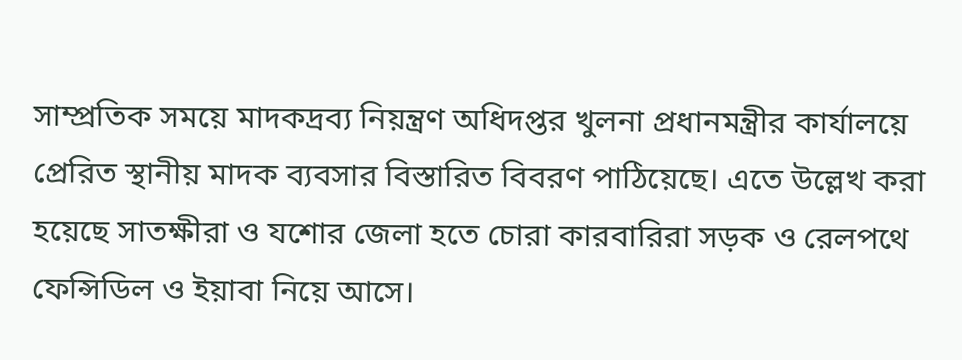সাম্প্রতিক সময়ে মাদকদ্রব্য নিয়ন্ত্রণ অধিদপ্তর খুলনা প্রধানমন্ত্রীর কার্যালয়ে প্রেরিত স্থানীয় মাদক ব্যবসার বিস্তারিত বিবরণ পাঠিয়েছে। এতে উল্লেখ করা হয়েছে সাতক্ষীরা ও যশোর জেলা হতে চোরা কারবারিরা সড়ক ও রেলপথে ফেন্সিডিল ও ইয়াবা নিয়ে আসে।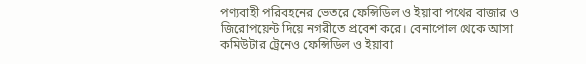পণ্যবাহী পরিবহনের ভেতরে ফেন্সিডিল ও ইয়াবা পথের বাজার ও জিরোপয়েন্ট দিয়ে নগরীতে প্রবেশ করে। বেনাপোল থেকে আসা কমিউটার ট্রেনেও ফেন্সিডিল ও ইয়াবা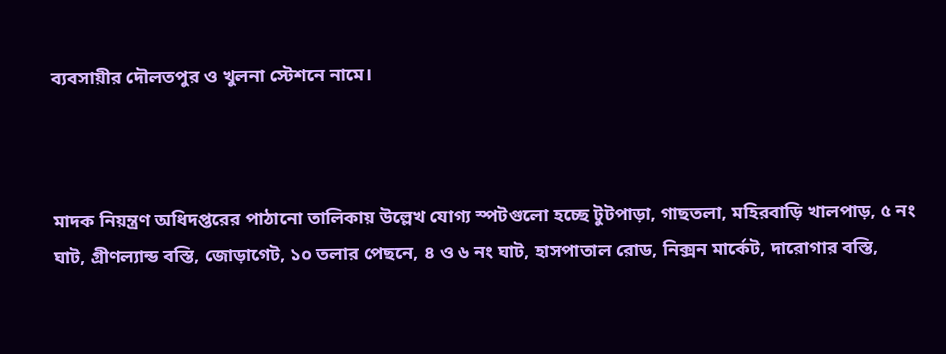ব্যবসায়ীর দৌলতপুর ও খুলনা স্টেশনে নামে।



মাদক নিয়ন্ত্রণ অধিদপ্তরের পাঠানো তালিকায় উল্লেখ যোগ্য স্পটগুলো হচ্ছে টুটপাড়া, গাছতলা, মহিরবাড়ি খালপাড়, ৫ নং ঘাট, গ্রীণল্যান্ড বস্তি, জোড়াগেট, ১০ তলার পেছনে, ৪ ও ৬ নং ঘাট, হাসপাতাল রোড, নিক্সন মার্কেট, দারোগার বস্তি,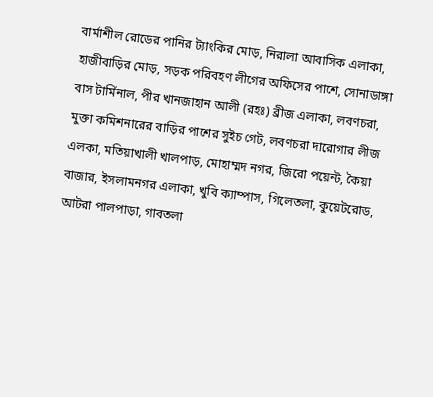বার্মাশীল রোডের পানির ট্যাংকির মোড়, নিরালা আবাসিক এলাকা, হাজীবাড়ির মোড়, সড়ক পরিবহণ লীগের অফিসের পাশে, সোনাডাঙ্গা বাস টার্মিনাল, পীর খানজাহান আলী (রহঃ) ব্রীজ এলাকা, লবণচরা, মুক্তা কমিশনারের বাড়ির পাশের সুইচ গেট, লবণচরা দারোগার লীজ এলকা, মতিয়াখালী খালপাড়, মোহাম্মদ নগর, জিরো পয়েন্ট, কৈয়া বাজার, ইসলামনগর এলাকা, খুবি ক্যাম্পাস, গিলেতলা, কুয়েটরোড, আটরা পালপাড়া, গাবতলা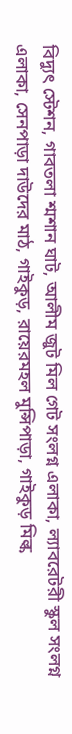বিদ্যুৎ স্টেশন, গাবতলা শ্মশান ঘাট, আলীম জুট মিল গেট সংলগ্ন এলাকা, ল্যাবরেটরী স্কুল সংলগ্ন এলাকা, সেনপাড়া দাউদের মাঠ, গাইকুড়, রায়েরমহল মুন্সিপাড়া, গাইকুড় মিল্ক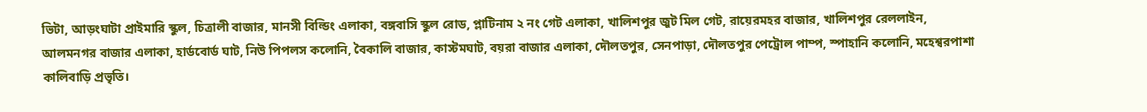ভিটা, আড়ংঘাটা প্রাইমারি স্কুল, চিত্রালী বাজার, মানসী বিল্ডিং এলাকা, বঙ্গবাসি স্কুল রোড, প্লাটিনাম ২ নং গেট এলাকা, খালিশপুর জুট মিল গেট, রায়েরমহর বাজার, খালিশপুর রেললাইন, আলমনগর বাজার এলাকা, হার্ডবোর্ড ঘাট, নিউ পিপলস কলোনি, বৈকালি বাজার, কাস্টমঘাট, বয়রা বাজার এলাকা, দৌলতপুর, সেনপাড়া, দৌলতপুর পেট্রোল পাম্প, স্পাহানি কলোনি, মহেশ্বরপাশা কালিবাড়ি প্রভৃতি।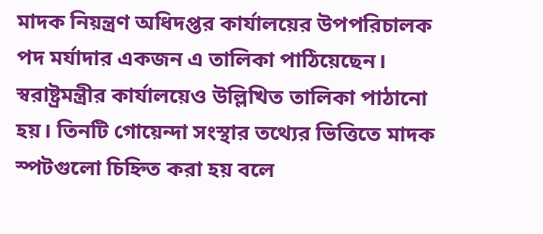মাদক নিয়ন্ত্রণ অধিদপ্তর কার্যালয়ের উপপরিচালক পদ মর্যাদার একজন এ তালিকা পাঠিয়েছেন। স্বরাষ্ট্রমন্ত্রীর কার্যালয়েও উল্লিখিত তালিকা পাঠানো হয়। তিনটি গোয়েন্দা সংস্থার তথ্যের ভিত্তিতে মাদক স্পটগুলো চিহ্নিত করা হয় বলে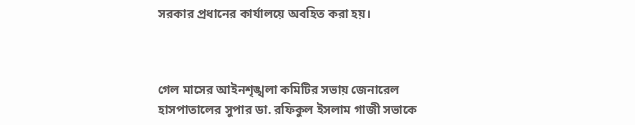সরকার প্রধানের কার্যালয়ে অবহিত করা হয়।



গেল মাসের আইনশৃঙ্খলা কমিটির সভায় জেনারেল হাসপাতালের সুপার ডা. রফিকুল ইসলাম গাজী সভাকে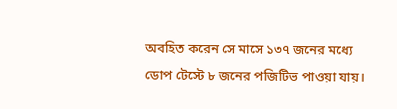অবহিত করেন সে মাসে ১৩৭ জনের মধ্যে ডোপ টেস্টে ৮ জনের পজিটিভ পাওয়া যায়।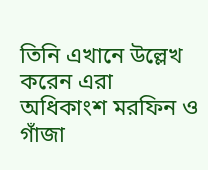তিনি এখানে উল্লেখ করেন এরা অধিকাংশ মরফিন ও গাঁজা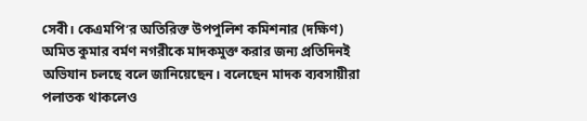সেবী। কেএমপি’র অতিরিক্ত উপপুলিশ কমিশনার (দক্ষিণ) অমিত কুমার বর্মণ নগরীকে মাদকমুক্ত করার জন্য প্রতিদিনই অভিযান চলছে বলে জানিয়েছেন। বলেছেন মাদক ব্যবসায়ীরা পলাতক থাকলেও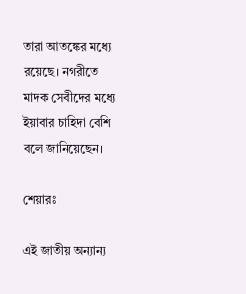তারা আতঙ্কের মধ্যে রয়েছে। নগরীতে মাদক সেবীদের মধ্যে ইয়াবার চাহিদা বেশি বলে জানিয়েছেন।

শেয়ারঃ

এই জাতীয় অন্যান্য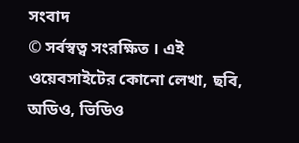সংবাদ
© সর্বস্বত্ব সংরক্ষিত । এই ওয়েবসাইটের কোনো লেখা, ছবি, অডিও, ভিডিও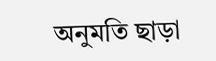অনুমতি ছাড়া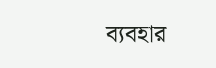ব্যবহার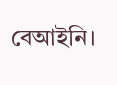বেআইনি।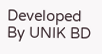Developed By UNIK BD